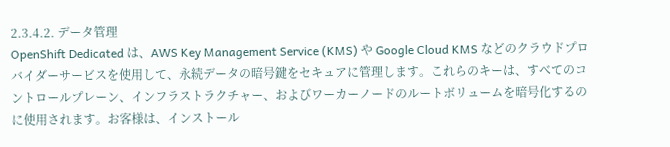2.3.4.2. データ管理
OpenShift Dedicated は、AWS Key Management Service (KMS) や Google Cloud KMS などのクラウドプロバイダーサービスを使用して、永続データの暗号鍵をセキュアに管理します。これらのキーは、すべてのコントロールプレーン、インフラストラクチャー、およびワーカーノードのルートボリュームを暗号化するのに使用されます。お客様は、インストール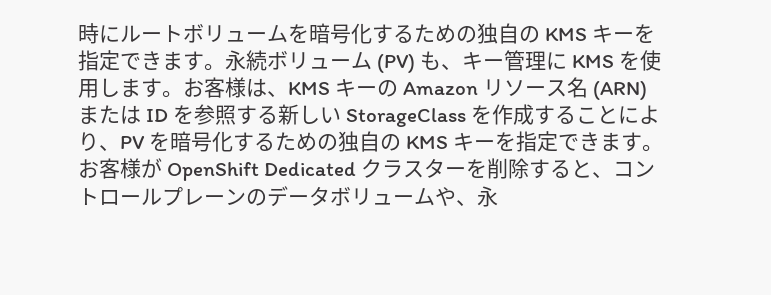時にルートボリュームを暗号化するための独自の KMS キーを指定できます。永続ボリューム (PV) も、キー管理に KMS を使用します。お客様は、KMS キーの Amazon リソース名 (ARN) または ID を参照する新しい StorageClass を作成することにより、PV を暗号化するための独自の KMS キーを指定できます。
お客様が OpenShift Dedicated クラスターを削除すると、コントロールプレーンのデータボリュームや、永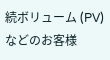続ボリューム (PV) などのお客様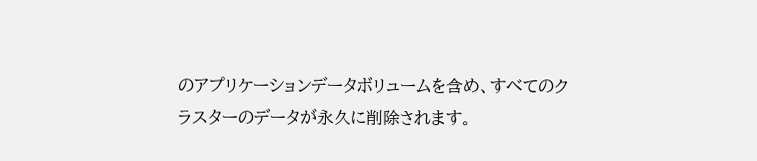のアプリケーションデータボリュームを含め、すべてのクラスターのデータが永久に削除されます。